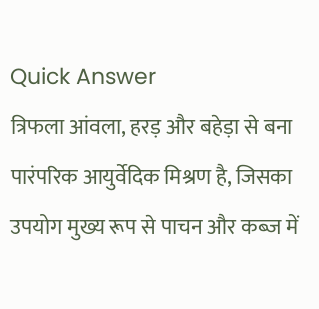Quick Answer
त्रिफला आंवला, हरड़ और बहेड़ा से बना पारंपरिक आयुर्वेदिक मिश्रण है, जिसका उपयोग मुख्य रूप से पाचन और कब्ज में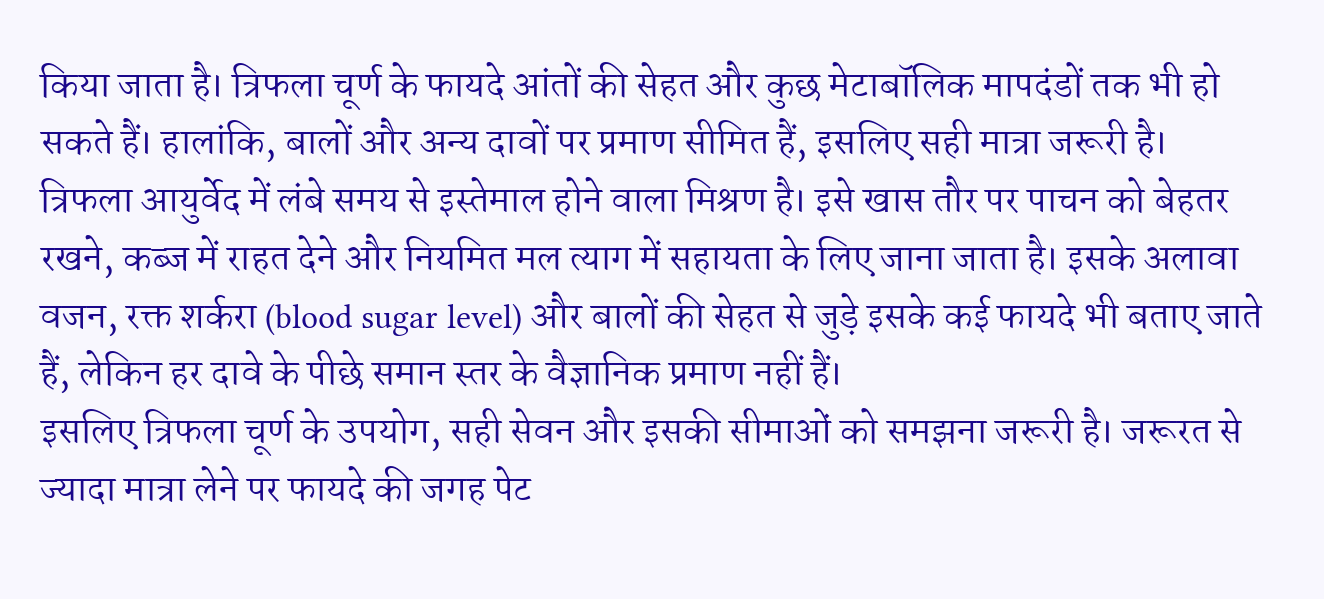किया जाता है। त्रिफला चूर्ण के फायदे आंतों की सेहत और कुछ मेटाबॉलिक मापदंडों तक भी हो सकते हैं। हालांकि, बालों और अन्य दावों पर प्रमाण सीमित हैं, इसलिए सही मात्रा जरूरी है।
त्रिफला आयुर्वेद में लंबे समय से इस्तेमाल होने वाला मिश्रण है। इसे खास तौर पर पाचन को बेहतर रखने, कब्ज में राहत देने और नियमित मल त्याग में सहायता के लिए जाना जाता है। इसके अलावा वजन, रक्त शर्करा (blood sugar level) और बालों की सेहत से जुड़े इसके कई फायदे भी बताए जाते हैं, लेकिन हर दावे के पीछे समान स्तर के वैज्ञानिक प्रमाण नहीं हैं।
इसलिए त्रिफला चूर्ण के उपयोग, सही सेवन और इसकी सीमाओं को समझना जरूरी है। जरूरत से ज्यादा मात्रा लेने पर फायदे की जगह पेट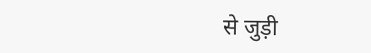से जुड़ी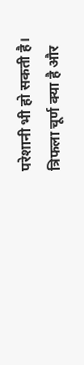परेशानी भी हो सकती है।
त्रिफला चूर्ण क्या है और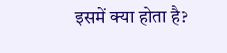इसमें क्या होता है?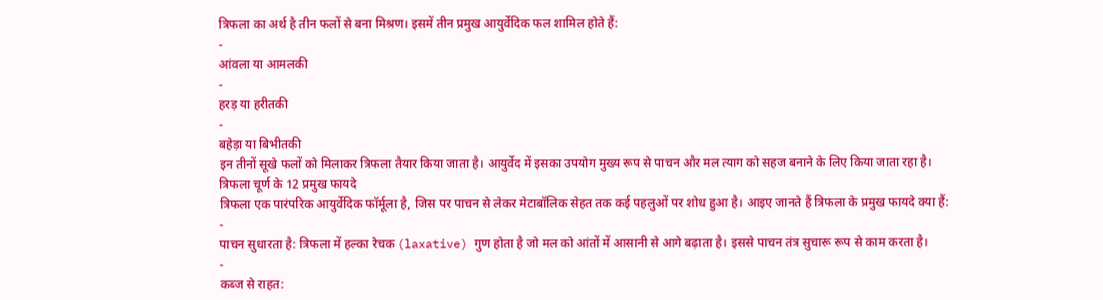त्रिफला का अर्थ है तीन फलों से बना मिश्रण। इसमें तीन प्रमुख आयुर्वेदिक फल शामिल होते हैं:
-
आंवला या आमलकी
-
हरड़ या हरीतकी
-
बहेड़ा या बिभीतकी
इन तीनों सूखे फलों को मिलाकर त्रिफला तैयार किया जाता है। आयुर्वेद में इसका उपयोग मुख्य रूप से पाचन और मल त्याग को सहज बनाने के लिए किया जाता रहा है।
त्रिफला चूर्ण के 12 प्रमुख फायदे
त्रिफला एक पारंपरिक आयुर्वेदिक फॉर्मूला है, जिस पर पाचन से लेकर मेटाबॉलिक सेहत तक कई पहलुओं पर शोध हुआ है। आइए जानते हैं त्रिफला के प्रमुख फायदे क्या हैं:
-
पाचन सुधारता है: त्रिफला में हल्का रेचक (laxative) गुण होता है जो मल को आंतों में आसानी से आगे बढ़ाता है। इससे पाचन तंत्र सुचारू रूप से काम करता है।
-
कब्ज से राहत: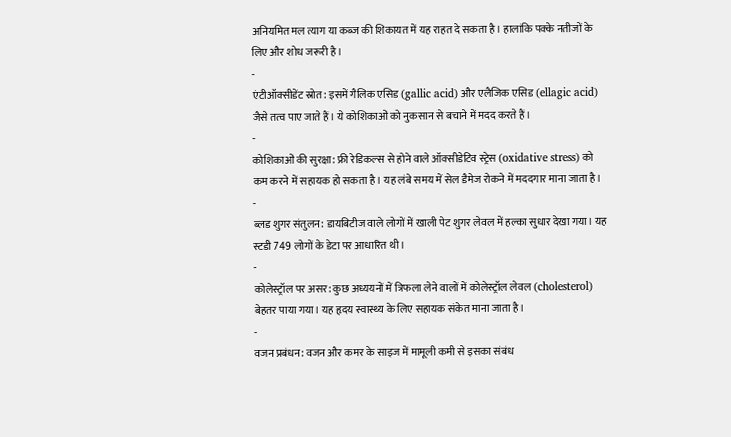अनियमित मल त्याग या कब्ज की शिकायत में यह राहत दे सकता है। हालांकि पक्के नतीजों के लिए और शोध जरूरी है।
-
एंटीऑक्सीडेंट स्रोत: इसमें गैलिक एसिड (gallic acid) और एलैजिक एसिड (ellagic acid) जैसे तत्व पाए जाते हैं। ये कोशिकाओं को नुकसान से बचाने में मदद करते हैं।
-
कोशिकाओं की सुरक्षा: फ्री रेडिकल्स से होने वाले ऑक्सीडेटिव स्ट्रेस (oxidative stress) को कम करने में सहायक हो सकता है। यह लंबे समय में सेल डैमेज रोकने में मददगार माना जाता है।
-
ब्लड शुगर संतुलन: डायबिटीज वाले लोगों में खाली पेट शुगर लेवल में हल्का सुधार देखा गया। यह स्टडी 749 लोगों के डेटा पर आधारित थी।
-
कोलेस्ट्रॉल पर असर: कुछ अध्ययनों में त्रिफला लेने वालों में कोलेस्ट्रॉल लेवल (cholesterol) बेहतर पाया गया। यह हृदय स्वास्थ्य के लिए सहायक संकेत माना जाता है।
-
वजन प्रबंधन: वजन और कमर के साइज में मामूली कमी से इसका संबंध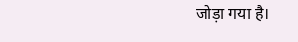जोड़ा गया है।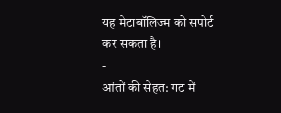यह मेटाबॉलिज्म को सपोर्ट कर सकता है।
-
आंतों की सेहत: गट में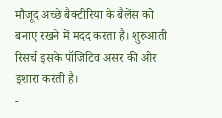मौजूद अच्छे बैक्टीरिया के बैलेंस को बनाए रखने में मदद करता है। शुरुआती रिसर्च इसके पॉजिटिव असर की ओर इशारा करती है।
-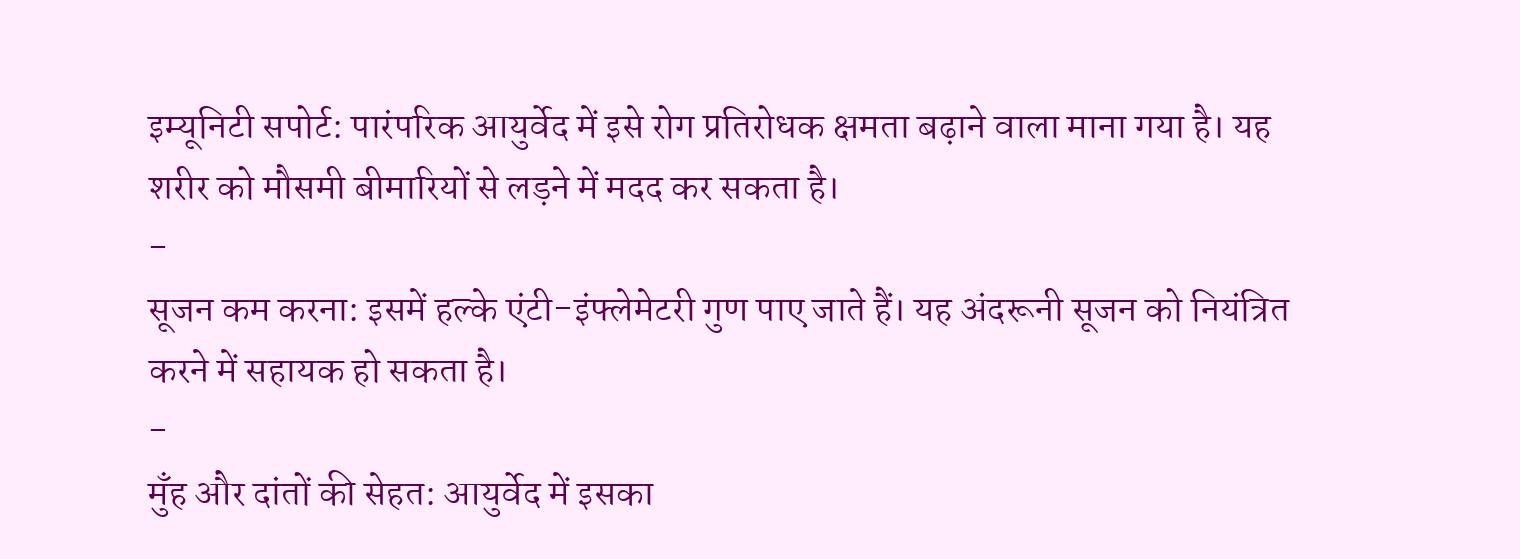इम्यूनिटी सपोर्ट: पारंपरिक आयुर्वेद में इसे रोग प्रतिरोधक क्षमता बढ़ाने वाला माना गया है। यह शरीर को मौसमी बीमारियों से लड़ने में मदद कर सकता है।
-
सूजन कम करना: इसमें हल्के एंटी-इंफ्लेमेटरी गुण पाए जाते हैं। यह अंदरूनी सूजन को नियंत्रित करने में सहायक हो सकता है।
-
मुँह और दांतों की सेहत: आयुर्वेद में इसका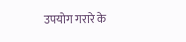उपयोग गरारे के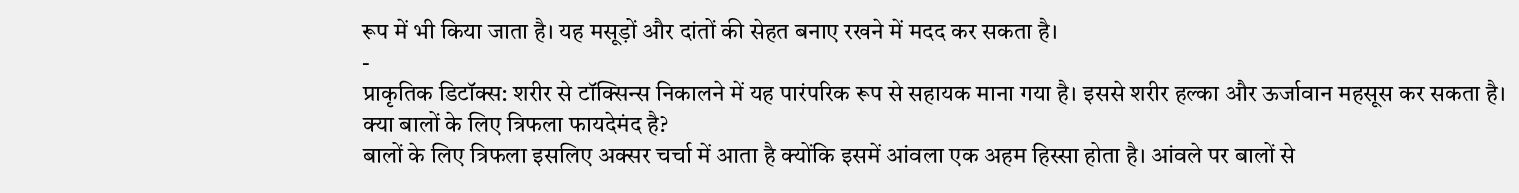रूप में भी किया जाता है। यह मसूड़ों और दांतों की सेहत बनाए रखने में मदद कर सकता है।
-
प्राकृतिक डिटॉक्स: शरीर से टॉक्सिन्स निकालने में यह पारंपरिक रूप से सहायक माना गया है। इससे शरीर हल्का और ऊर्जावान महसूस कर सकता है।
क्या बालों के लिए त्रिफला फायदेमंद है?
बालों के लिए त्रिफला इसलिए अक्सर चर्चा में आता है क्योंकि इसमें आंवला एक अहम हिस्सा होता है। आंवले पर बालों से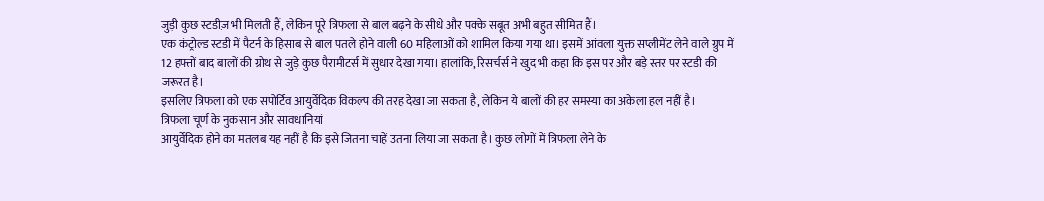जुड़ी कुछ स्टडीज़ भी मिलती हैं, लेकिन पूरे त्रिफला से बाल बढ़ने के सीधे और पक्के सबूत अभी बहुत सीमित हैं।
एक कंट्रोल्ड स्टडी में पैटर्न के हिसाब से बाल पतले होने वाली 60 महिलाओं को शामिल किया गया था। इसमें आंवला युक्त सप्लीमेंट लेने वाले ग्रुप में 12 हफ्तों बाद बालों की ग्रोथ से जुड़े कुछ पैरामीटर्स में सुधार देखा गया। हालांकि, रिसर्चर्स ने खुद भी कहा कि इस पर और बड़े स्तर पर स्टडी की जरूरत है।
इसलिए त्रिफला को एक सपोर्टिव आयुर्वेदिक विकल्प की तरह देखा जा सकता है, लेकिन ये बालों की हर समस्या का अकेला हल नहीं है।
त्रिफला चूर्ण के नुकसान और सावधानियां
आयुर्वेदिक होने का मतलब यह नहीं है कि इसे जितना चाहें उतना लिया जा सकता है। कुछ लोगों में त्रिफला लेने के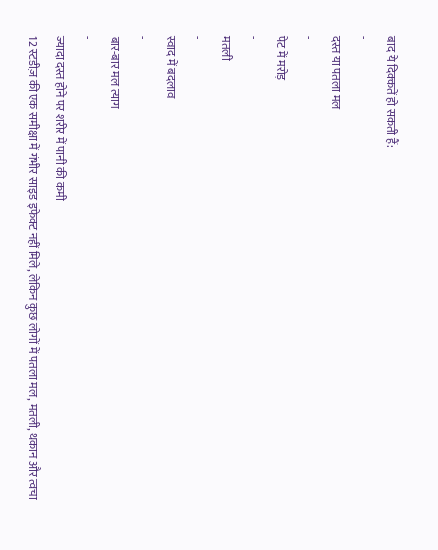बाद ये दिक्कतें हो सकती हैं:
-
दस्त या पतला मल
-
पेट में मरोड़
-
मतली
-
स्वाद में बदलाव
-
बार-बार मल त्याग
-
ज्यादा दस्त होने पर शरीर में पानी की कमी
12 स्टडीज़ की एक समीक्षा में गंभीर साइड इफेक्ट नहीं मिले, लेकिन कुछ लोगों में पतला मल, मतली, थकान और त्वचा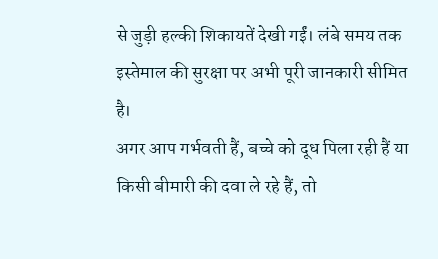से जुड़ी हल्की शिकायतें देखी गईं। लंबे समय तक इस्तेमाल की सुरक्षा पर अभी पूरी जानकारी सीमित है।
अगर आप गर्भवती हैं, बच्चे को दूध पिला रही हैं या किसी बीमारी की दवा ले रहे हैं, तो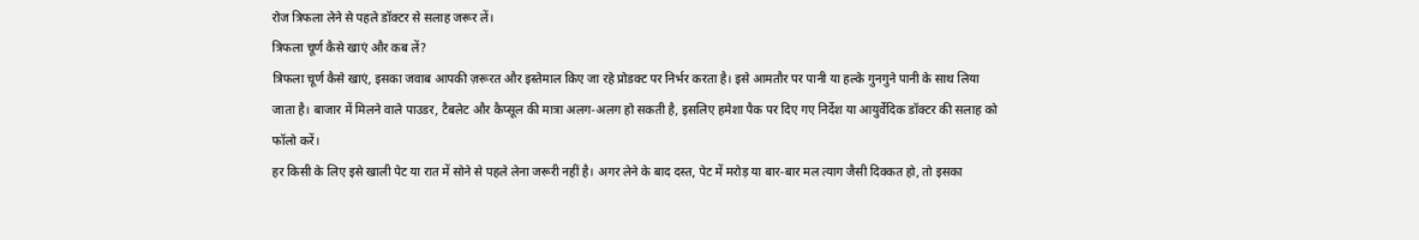रोज त्रिफला लेने से पहले डॉक्टर से सलाह जरूर लें।
त्रिफला चूर्ण कैसे खाएं और कब लें?
त्रिफला चूर्ण कैसे खाएं, इसका जवाब आपकी ज़रूरत और इस्तेमाल किए जा रहे प्रोडक्ट पर निर्भर करता है। इसे आमतौर पर पानी या हल्के गुनगुने पानी के साथ लिया जाता है। बाजार में मिलने वाले पाउडर, टैबलेट और कैप्सूल की मात्रा अलग-अलग हो सकती है, इसलिए हमेशा पैक पर दिए गए निर्देश या आयुर्वेदिक डॉक्टर की सलाह को फॉलो करें।
हर किसी के लिए इसे खाली पेट या रात में सोने से पहले लेना जरूरी नहीं है। अगर लेने के बाद दस्त, पेट में मरोड़ या बार-बार मल त्याग जैसी दिक्कत हो, तो इसका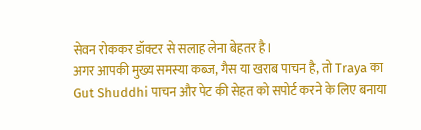सेवन रोककर डॉक्टर से सलाह लेना बेहतर है।
अगर आपकी मुख्य समस्या कब्ज, गैस या खराब पाचन है, तो Traya का Gut Shuddhi पाचन और पेट की सेहत को सपोर्ट करने के लिए बनाया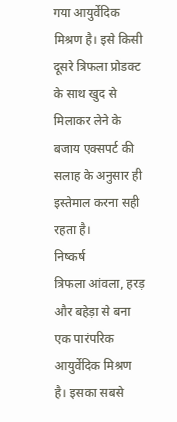गया आयुर्वेदिक मिश्रण है। इसे किसी दूसरे त्रिफला प्रोडक्ट के साथ खुद से मिलाकर लेने के बजाय एक्सपर्ट की सलाह के अनुसार ही इस्तेमाल करना सही रहता है।
निष्कर्ष
त्रिफला आंवला, हरड़ और बहेड़ा से बना एक पारंपरिक आयुर्वेदिक मिश्रण है। इसका सबसे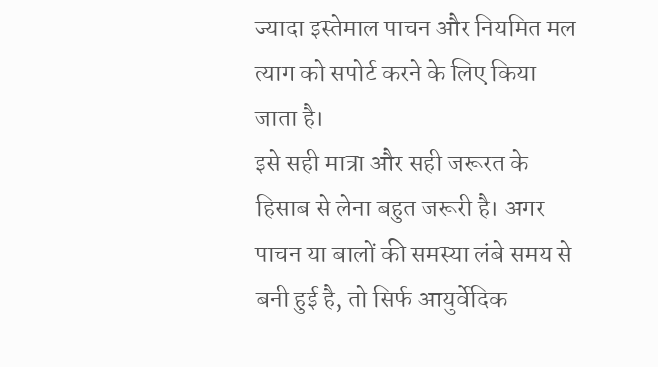ज्यादा इस्तेमाल पाचन और नियमित मल त्याग को सपोर्ट करने के लिए किया जाता है।
इसे सही मात्रा और सही जरूरत के हिसाब से लेना बहुत जरूरी है। अगर पाचन या बालों की समस्या लंबे समय से बनी हुई है, तो सिर्फ आयुर्वेदिक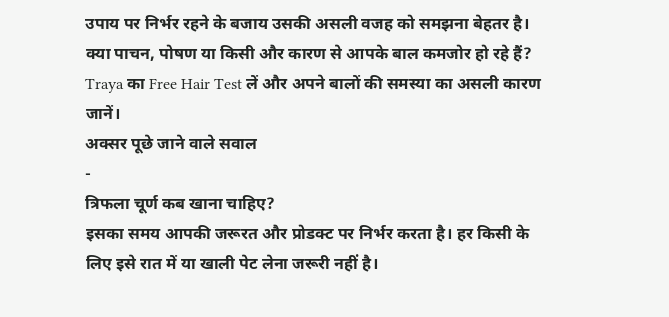उपाय पर निर्भर रहने के बजाय उसकी असली वजह को समझना बेहतर है।
क्या पाचन, पोषण या किसी और कारण से आपके बाल कमजोर हो रहे हैं? Traya का Free Hair Test लें और अपने बालों की समस्या का असली कारण जानें।
अक्सर पूछे जाने वाले सवाल
-
त्रिफला चूर्ण कब खाना चाहिए?
इसका समय आपकी जरूरत और प्रोडक्ट पर निर्भर करता है। हर किसी के लिए इसे रात में या खाली पेट लेना जरूरी नहीं है।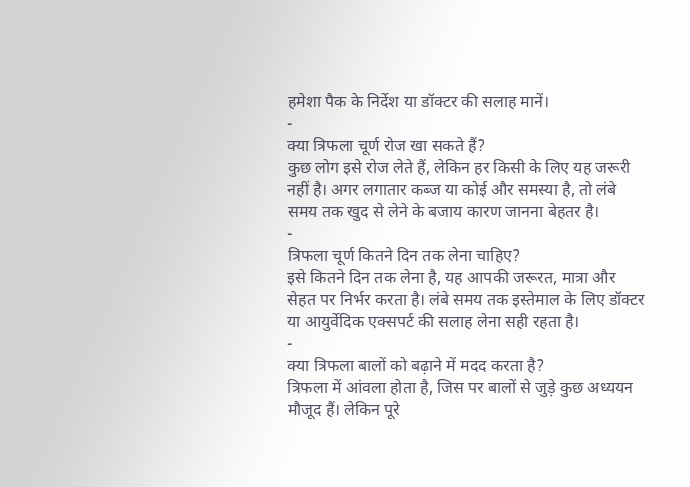हमेशा पैक के निर्देश या डॉक्टर की सलाह मानें।
-
क्या त्रिफला चूर्ण रोज खा सकते हैं?
कुछ लोग इसे रोज लेते हैं, लेकिन हर किसी के लिए यह जरूरी नहीं है। अगर लगातार कब्ज या कोई और समस्या है, तो लंबे समय तक खुद से लेने के बजाय कारण जानना बेहतर है।
-
त्रिफला चूर्ण कितने दिन तक लेना चाहिए?
इसे कितने दिन तक लेना है, यह आपकी जरूरत, मात्रा और सेहत पर निर्भर करता है। लंबे समय तक इस्तेमाल के लिए डॉक्टर या आयुर्वेदिक एक्सपर्ट की सलाह लेना सही रहता है।
-
क्या त्रिफला बालों को बढ़ाने में मदद करता है?
त्रिफला में आंवला होता है, जिस पर बालों से जुड़े कुछ अध्ययन मौजूद हैं। लेकिन पूरे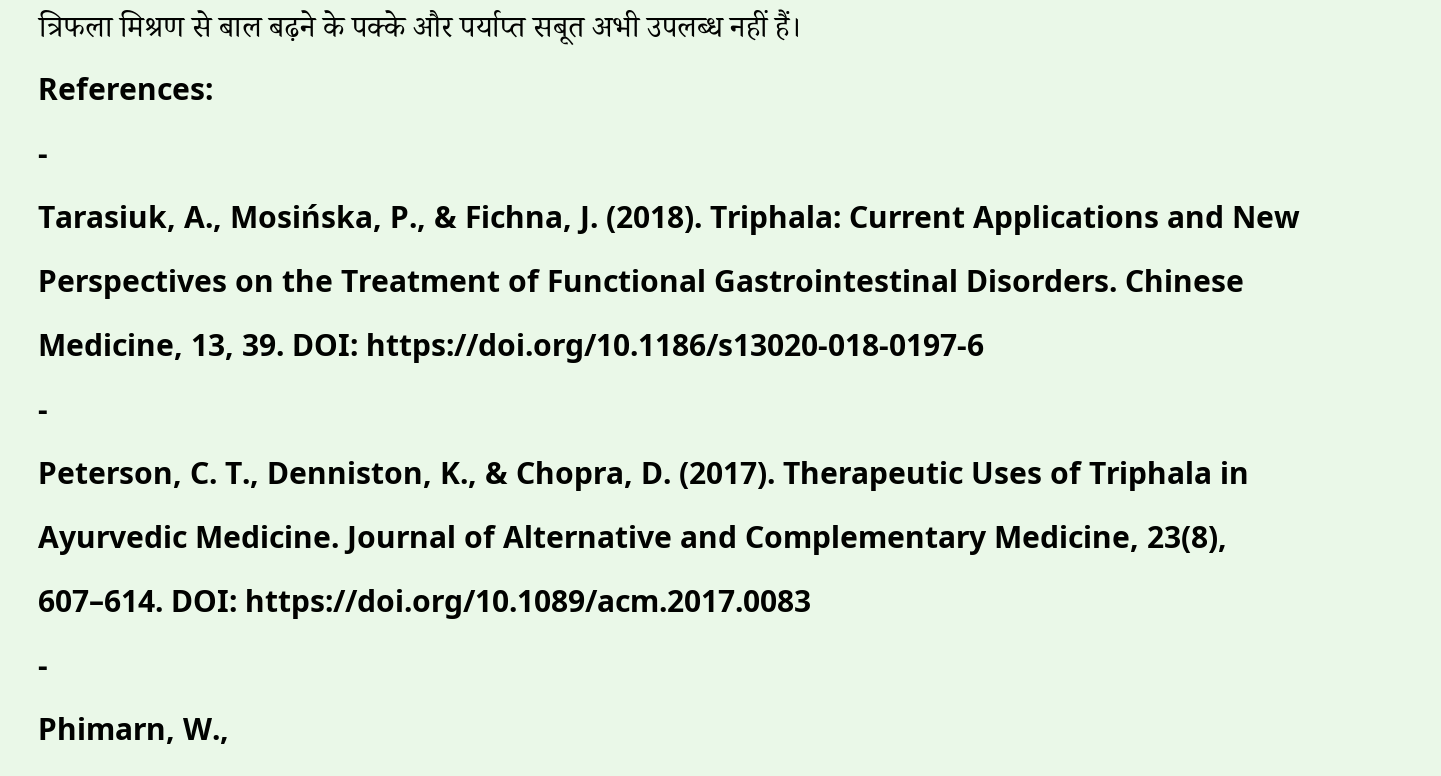त्रिफला मिश्रण से बाल बढ़ने के पक्के और पर्याप्त सबूत अभी उपलब्ध नहीं हैं।
References:
-
Tarasiuk, A., Mosińska, P., & Fichna, J. (2018). Triphala: Current Applications and New Perspectives on the Treatment of Functional Gastrointestinal Disorders. Chinese Medicine, 13, 39. DOI: https://doi.org/10.1186/s13020-018-0197-6
-
Peterson, C. T., Denniston, K., & Chopra, D. (2017). Therapeutic Uses of Triphala in Ayurvedic Medicine. Journal of Alternative and Complementary Medicine, 23(8), 607–614. DOI: https://doi.org/10.1089/acm.2017.0083
-
Phimarn, W.,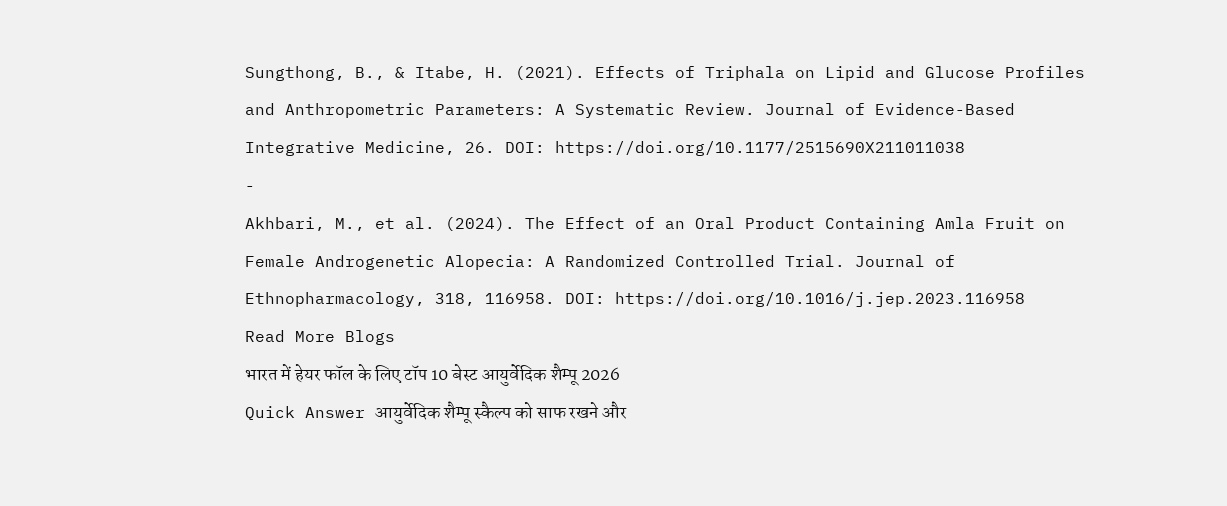Sungthong, B., & Itabe, H. (2021). Effects of Triphala on Lipid and Glucose Profiles and Anthropometric Parameters: A Systematic Review. Journal of Evidence-Based Integrative Medicine, 26. DOI: https://doi.org/10.1177/2515690X211011038
-
Akhbari, M., et al. (2024). The Effect of an Oral Product Containing Amla Fruit on Female Androgenetic Alopecia: A Randomized Controlled Trial. Journal of Ethnopharmacology, 318, 116958. DOI: https://doi.org/10.1016/j.jep.2023.116958
Read More Blogs
भारत में हेयर फॉल के लिए टॉप 10 बेस्ट आयुर्वेदिक शैम्पू 2026
Quick Answer आयुर्वेदिक शैम्पू स्कैल्प को साफ रखने और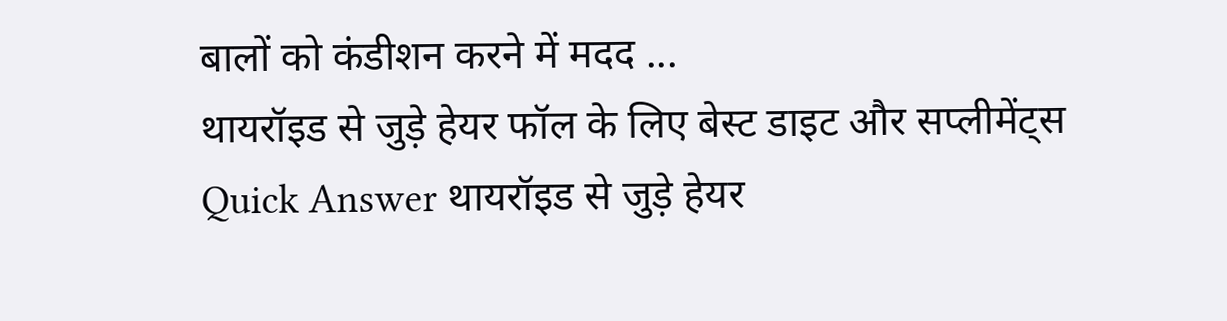बालों को कंडीशन करने में मदद ...
थायरॉइड से जुड़े हेयर फॉल के लिए बेस्ट डाइट और सप्लीमेंट्स
Quick Answer थायरॉइड से जुड़े हेयर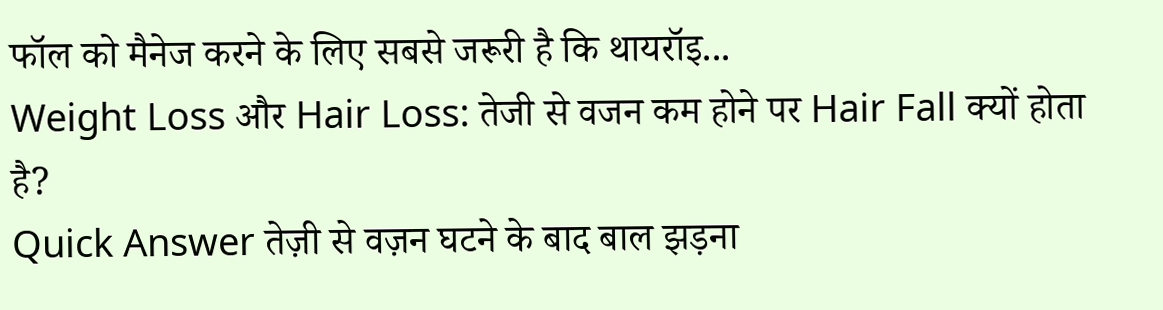फॉल को मैनेज करने के लिए सबसे जरूरी है कि थायरॉइ...
Weight Loss और Hair Loss: तेजी से वजन कम होने पर Hair Fall क्यों होता है?
Quick Answer तेज़ी से वज़न घटने के बाद बाल झड़ना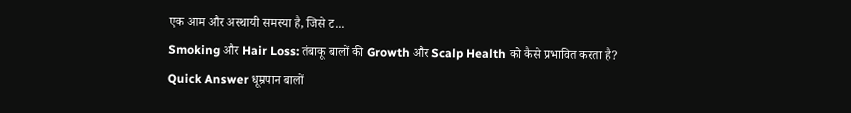एक आम और अस्थायी समस्या है, जिसे ट...
Smoking और Hair Loss: तंबाकू बालों की Growth और Scalp Health को कैसे प्रभावित करता है?
Quick Answer धूम्रपान बालों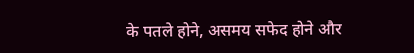के पतले होने, असमय सफेद होने और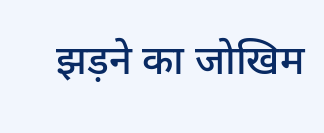झड़ने का जोखिम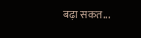बढ़ा सकत...